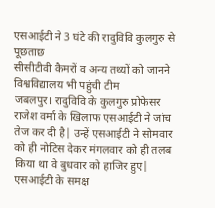एसआईटी ने 3 घंटे की रादुविवि कुलगुरु से पूछताछ
सीसीटीवी कैमरों व अन्य तथ्यों को जानने विश्वविद्यालय भी पहुंची टीम
जबलपुर। रादुविवि के कुलगुरु प्रोफेसर राजेश वर्मा के खिलाफ एसआईटी ने जांच तेज कर दी है| उन्हें एसआईटी ने सोमवार को ही नोटिस देकर मंगलवार को ही तलब किया था वे बुधवार को हाजिर हुए| एसआईटी के समक्ष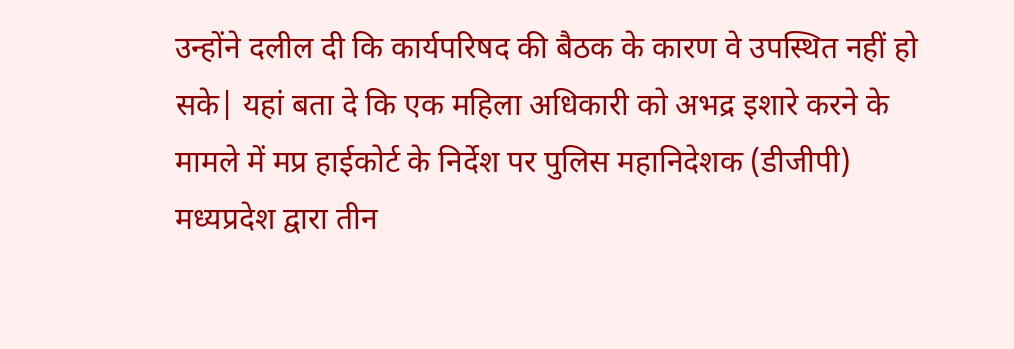उन्होंने दलील दी कि कार्यपरिषद की बैठक के कारण वे उपस्थित नहीं हो सके| यहां बता दे कि एक महिला अधिकारी को अभद्र इशारे करने के मामले में मप्र हाईकोर्ट के निर्देश पर पुलिस महानिदेशक (डीजीपी) मध्यप्रदेश द्वारा तीन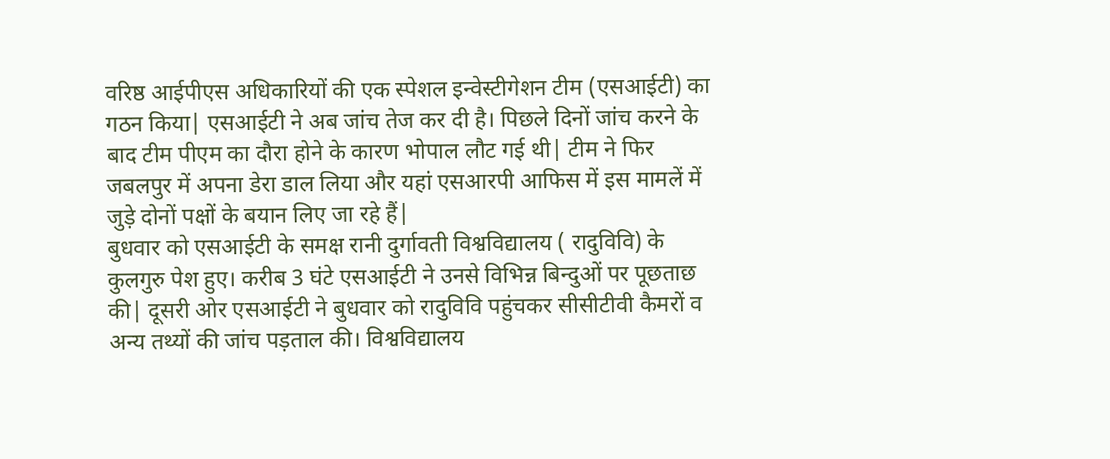वरिष्ठ आईपीएस अधिकारियों की एक स्पेशल इन्वेस्टीगेशन टीम (एसआईटी) का गठन किया| एसआईटी ने अब जांच तेज कर दी है। पिछले दिनों जांच करने के बाद टीम पीएम का दौरा होने के कारण भोपाल लौट गई थी| टीम ने फिर जबलपुर में अपना डेरा डाल लिया और यहां एसआरपी आफिस में इस मामलें में जुड़े दोनों पक्षों के बयान लिए जा रहे हैं|
बुधवार को एसआईटी के समक्ष रानी दुर्गावती विश्वविद्यालय ( रादुविवि) के कुलगुरु पेश हुए। करीब 3 घंटे एसआईटी ने उनसे विभिन्न बिन्दुओं पर पूछताछ की| दूसरी ओर एसआईटी ने बुधवार को रादुविवि पहुंचकर सीसीटीवी कैमरों व अन्य तथ्यों की जांच पड़ताल की। विश्वविद्यालय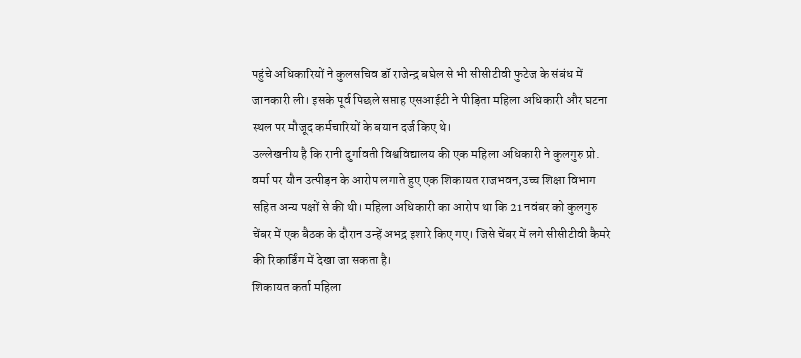पहुंचे अधिकारियों ने कुलसचिव डॉ राजेन्द्र बघेल से भी सीसीटीवी फुटेज के संबंध में जानकारी ली। इसके पूर्व पिछले सप्ताह एसआईटी ने पीड़िता महिला अधिकारी और घटना स्थल पर मौजूद कर्मचारियों के बयान दर्ज किए थे।
उल्लेखनीय है कि रानी दुर्गावती विश्वविद्यालय की एक महिला अधिकारी ने कुलगुरु प्रो. वर्मा पर यौन उत्पीड़न के आरोप लगाते हुए एक शिकायत राजभवन,उच्च शिक्षा विभाग सहित अन्य पक्षों से की थी। महिला अधिकारी का आरोप था कि 21 नवंबर को कुलगुरु चेंबर में एक बैठक के दौरान उन्हें अभद्र इशारे किए गए। जिसे चेंबर में लगे सीसीटीवी कैमरे की रिकार्डिंग में देखा जा सकता है।
शिकायत कर्ता महिला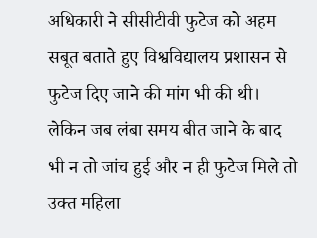अधिकारी ने सीसीटीवी फुटेज को अहम सबूत बताते हुए विश्वविद्यालय प्रशासन से फुटेज दिए जाने की मांग भी की थी। लेकिन जब लंबा समय बीत जाने के बाद भी न तो जांच हुई और न ही फुटेज मिले तो उक्त महिला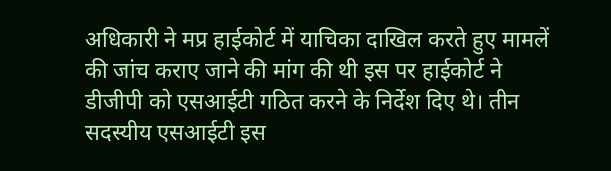अधिकारी ने मप्र हाईकोर्ट में याचिका दाखिल करते हुए मामलें की जांच कराए जाने की मांग की थी इस पर हाईकोर्ट ने डीजीपी को एसआईटी गठित करने के निर्देश दिए थे। तीन सदस्यीय एसआईटी इस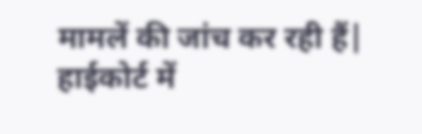मामलें की जांच कर रही हैं|
हाईकोर्ट में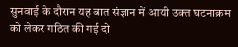सुनवाई के दौरान यह बात संज्ञान में आयी उक्त घटनाक्रम को लेकर गठित की गई दो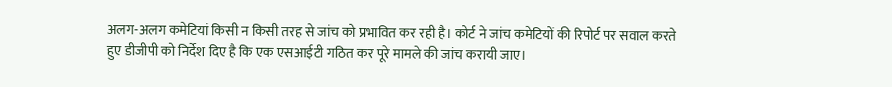अलग-अलग कमेटियां किसी न किसी तरह से जांच को प्रभावित कर रही है। कोर्ट ने जांच कमेटियों की रिपोर्ट पर सवाल करते हुए डीजीपी को निर्देश दिए है कि एक एसआईटी गठित कर पूरे मामले की जांच करायी जाए।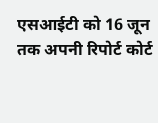एसआईटी को 16 जून तक अपनी रिपोर्ट कोर्ट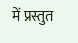में प्रस्तुत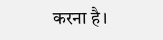करना है।